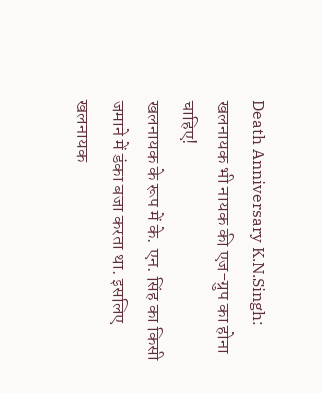Death Anniversary K.N.Singh: खलनायक भी नायक की एज-ग्रुप का होना चाहिए!
खलनायक के रूप में के. एन. सिंह का किसी जमाने में डंका बजा करता था. इसलिए खलनायक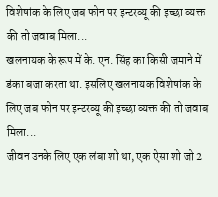विशेषांक के लिए जब फोन पर इन्टरव्यू की इच्छा व्यक्त की तो जवाब मिला...
खलनायक के रूप में के. एन. सिंह का किसी जमाने में डंका बजा करता था. इसलिए खलनायक विशेषांक के लिए जब फोन पर इन्टरव्यू की इच्छा व्यक्त की तो जवाब मिला...
जीवन उनके लिए एक लंबा शो था, एक ऐसा शो जो 2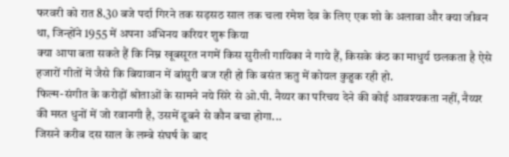फरवरी को रात 8.30 बजे पर्दा गिरने तक सड़सठ साल तक चला रमेश देव के लिए एक शो के अलावा और क्या जीवन था, जिन्होंने 1955 में अपना अभिनय करियर शुरू किया
क्या आपा बता सकते हैं कि निम्न खूबसूरत नगमें किस सुरीली गायिका ने गाये हैं, किसके कंठ का माधुर्य छलकता है ऐसे हजारों गीतों में जैसे कि बियावान में बांसुरी बज रही हो कि बसंत ऋतु में कोयल कुहुक रही हो.
फिल्म-संगीत के करोड़ों श्रोताओं के सामने नये सिरे से ओ.पी. नैय्यर का परिचय देने की कोई आवश्यकता नहीं, नैय्यर की मस्त धुनों में जो रवानगी है, उसमें डूबने से कौन बचा होगा...
जिसने करीब दस साल के लम्बे संघर्ष के बाद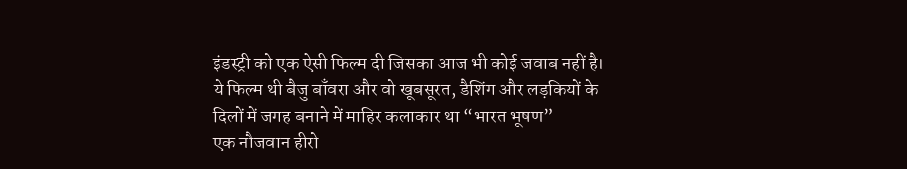इंडस्ट्री को एक ऐसी फिल्म दी जिसका आज भी कोई जवाब नहीं है। ये फिल्म थी बैजु बाँवरा और वो खूबसूरत, डैशिंग और लड़कियों के दिलों में जगह बनाने में माहिर कलाकार था “भारत भूषण”
एक नौजवान हीरो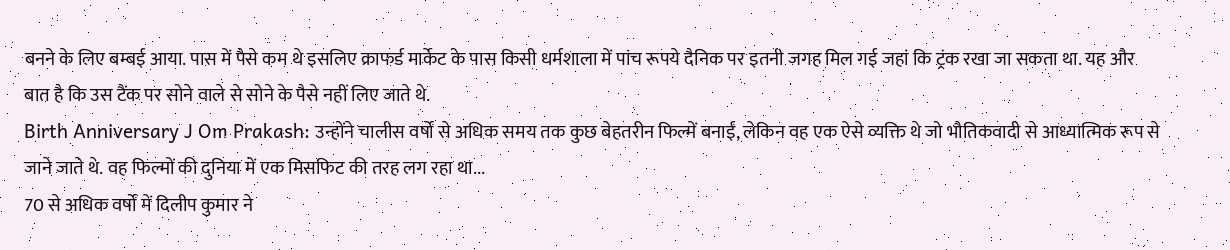बनने के लिए बम्बई आया. पास में पैसे कम थे इसलिए क्राफर्ड मार्केट के पास किसी धर्मशाला में पांच रूपये दैनिक पर इतनी जगह मिल गई जहां कि ट्रंक रखा जा सकता था. यह और बात है कि उस टैंक पर सोने वाले से सोने के पैसे नहीं लिए जाते थे.
Birth Anniversary J Om Prakash: उन्होंने चालीस वर्षों से अधिक समय तक कुछ बेहतरीन फिल्में बनाईं, लेकिन वह एक ऐसे व्यक्ति थे जो भौतिकवादी से आध्यात्मिक रूप से जाने जाते थे. वह फिल्मों की दुनिया में एक मिसफिट की तरह लग रहा था...
70 से अधिक वर्षों में दिलीप कुमार ने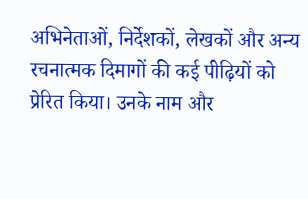अभिनेताओं, निर्देशकों, लेखकों और अन्य रचनात्मक दिमागों की कई पीढ़ियों को प्रेरित किया। उनके नाम और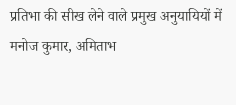प्रतिभा की सीख लेने वाले प्रमुख अनुयायियों में मनोज कुमार, अमिताभ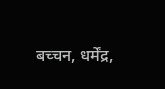बच्चन, धर्मेंद्र,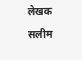लेखक सलीम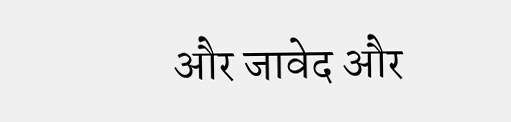और जावेद और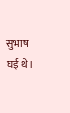सुभाष घई थे।